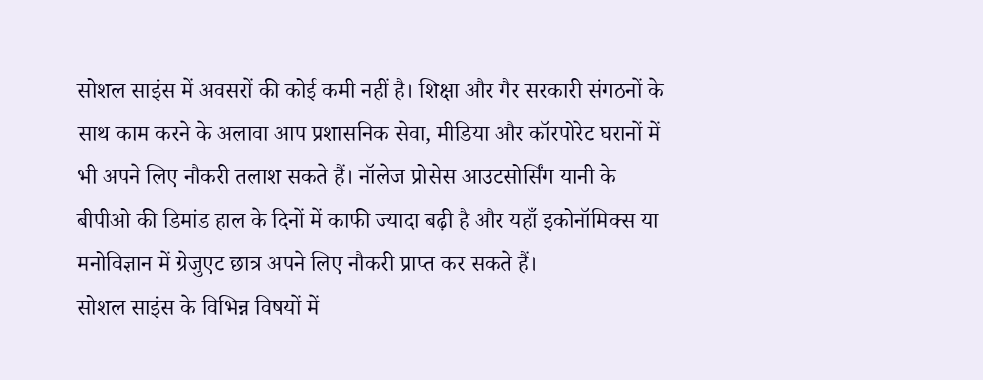सोशल साइंस में अवसरों की कोई कमी नहीं है। शिक्षा और गैर सरकारी संगठनों के साथ काम करने के अलावा आप प्रशासनिक सेवा, मीडिया और कॉरपोरेट घरानों में भी अपने लिए नौकरी तलाश सकते हैं। नॉलेज प्रोसेस आउटसोर्सिंग यानी के बीपीओ की डिमांड हाल के दिनों में काफी ज्यादा बढ़ी है और यहाँ इकोनॉमिक्स या मनोविज्ञान में ग्रेजुएट छात्र अपने लिए नौकरी प्राप्त कर सकते हैं।
सोशल साइंस के विभिन्न विषयों में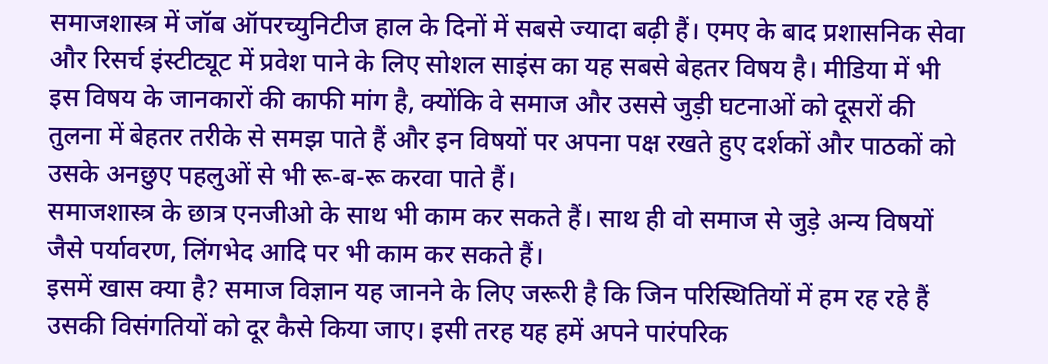समाजशास्त्र में जॉब ऑपरच्युनिटीज हाल के दिनों में सबसे ज्यादा बढ़ी हैं। एमए के बाद प्रशासनिक सेवा और रिसर्च इंस्टीट्यूट में प्रवेश पाने के लिए सोशल साइंस का यह सबसे बेहतर विषय है। मीडिया में भी इस विषय के जानकारों की काफी मांग है, क्योंकि वे समाज और उससे जुड़ी घटनाओं को दूसरों की तुलना में बेहतर तरीके से समझ पाते हैं और इन विषयों पर अपना पक्ष रखते हुए दर्शकों और पाठकों को उसके अनछुए पहलुओं से भी रू-ब-रू करवा पाते हैं।
समाजशास्त्र के छात्र एनजीओ के साथ भी काम कर सकते हैं। साथ ही वो समाज से जुड़े अन्य विषयों जैसे पर्यावरण, लिंगभेद आदि पर भी काम कर सकते हैं।
इसमें खास क्या है? समाज विज्ञान यह जानने के लिए जरूरी है कि जिन परिस्थितियों में हम रह रहे हैं उसकी विसंगतियों को दूर कैसे किया जाए। इसी तरह यह हमें अपने पारंपरिक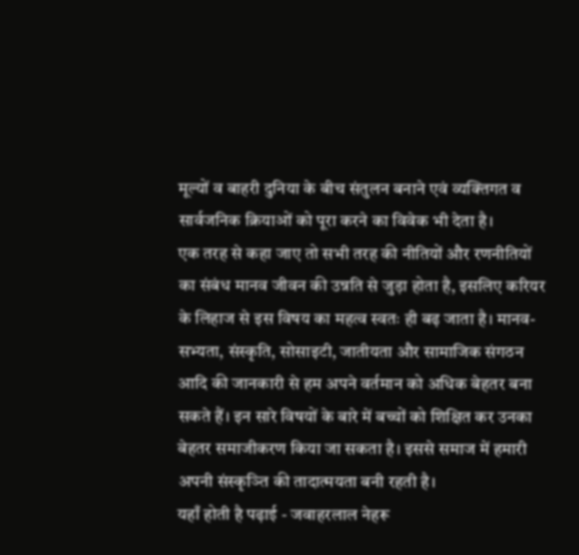मूल्यों व बाहरी दुनिया के बीच संतुलन बनाने एवं व्यक्तिगत व सार्वजनिक क्रियाओं को पूरा करने का विवेक भी देता है।
एक तरह से कहा जाए तो सभी तरह की नीतियों और रणनीतियों का संबंध मानव जीवन की उन्नति से जुड़ा होता है, इसलिए करियर के लिहाज से इस विषय का महत्व स्वतः ही बढ़ जाता है। मानव-सभ्यता, संस्कृति, सोसाइटी, जातीयता और सामाजिक संगठन आदि की जानकारी से हम अपने वर्तमान को अधिक बेहतर बना सकते हैं। इन सारे विषयों के बारे में बच्चों को शिक्षित कर उनका बेहतर समाजीकरण किया जा सकता है। इससे समाज में हमारी अपनी संस्कृञ्ति की तादात्मयता बनी रहती है।
यहाँ होती है पढ़ाई - जवाहरलाल नेहरू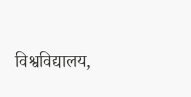विश्वविद्यालय,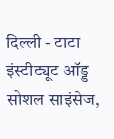दिल्ली - टाटा इंस्टीट्यूट ऑड्ड सोशल साइंसेज,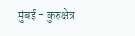मुंबई - कुरुक्षेत्र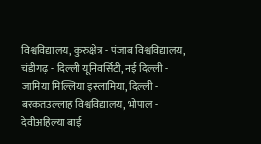विश्वविद्यालय, कुरुक्षेत्र - पंजाब विश्वविद्यालय, चंडीगढ़ - दिल्ली यूनिवर्सिटी, नई दिल्ली - जामिया मिल्लिया इस्लामिया, दिल्ली - बरकतउल्लाह विश्वविद्यालय, भोपाल - देवीअहिल्या बाई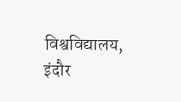विश्वविद्यालय, इंदौर